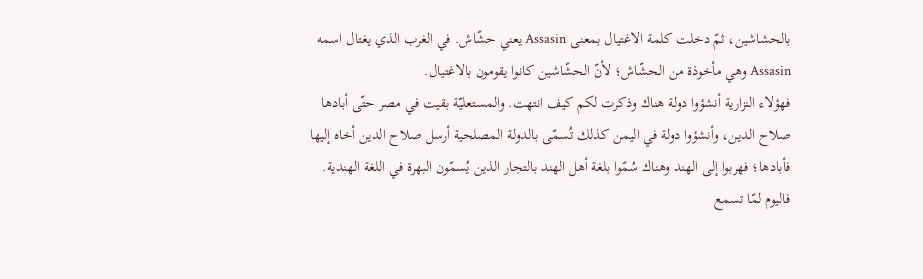بالحشاشين، ثمّ دخلت كلمة الاغتيال بمعنى Assasin يعني حشّاش. في الغرب الذي يغتال اسمه Assasin وهي مأخوذة من الحشّاش؛ لأنّ الحشّاشين كانوا يقومون بالاغتيال.
فهؤلاء النزارية أنشؤوا دولة هناك وذكرت لكم كيف انتهت. والمستعليّة بقيت في مصر حتّى أبادها صلاح الدين، وأنشؤوا دولة في اليمن كذلك تُسمّى بالدولة المصلحية أرسل صلاح الدين أخاه إليها فأبادها؛ فهربوا إلى الهند وهناك سُمّوا بلغة أهل الهند بالتجار الذين يُسمّون البهرة في اللغة الهندية.
فاليوم لمّا تسمع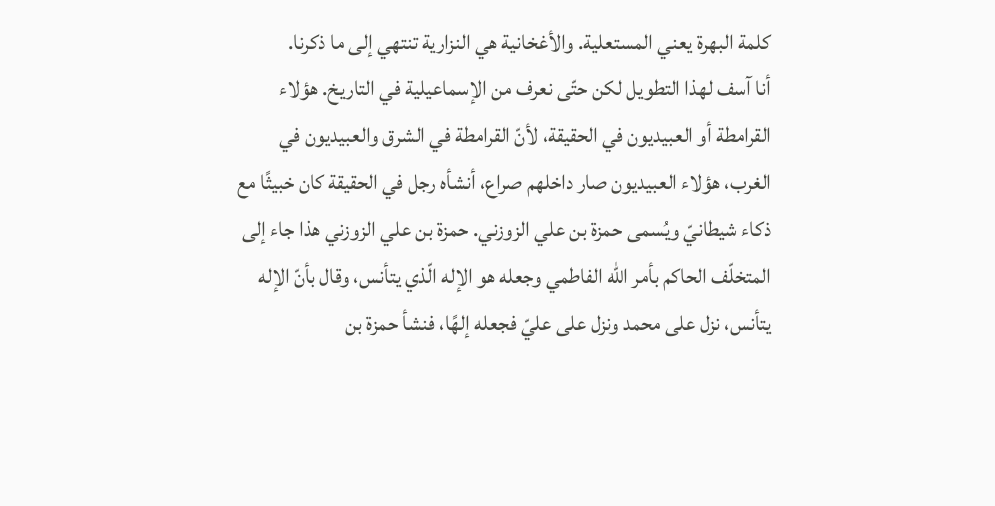كلمة البهرة يعني المستعلية. والأغخانية هي النزارية تنتهي إلى ما ذكرنا.
أنا آسف لهذا التطويل لكن حتّى نعرف من الإسماعيلية في التاريخ. هؤلاء القرامطة أو العبيديون في الحقيقة، لأنّ القرامطة في الشرق والعبيديون في الغرب، هؤلاء العبيديون صار داخلهم صراع، أنشأه رجل في الحقيقة كان خبيثًا مع ذكاء شيطانيّ ويُسمى حمزة بن علي الزوزني. حمزة بن علي الزوزني هذا جاء إلى المتخلّف الحاكم بأمر الله الفاطمي وجعله هو الإله الّذي يتأنس، وقال بأنّ الإله يتأنس، نزل على محمد ونزل على عليّ فجعله إلهًا، فنشأ حمزة بن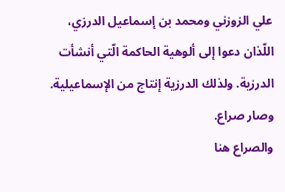علي الزوزني ومحمد بن إسماعيل الدرزي، اللّذان دعوا إلى ألوهية الحاكمة الّتي أنشأت الدرزية. ولذلك الدرزية إنتاج من الإسماعيلية. وصار صراع.
والصراع هنا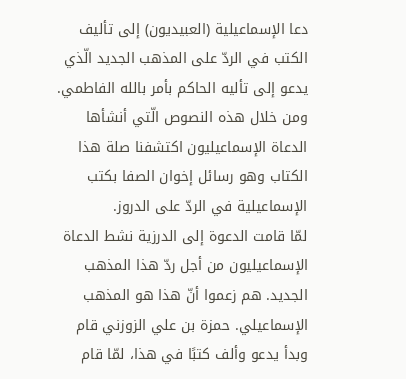دعا الإسماعيلية (العبيديون) إلى تأليف الكتب في الردّ على المذهب الجديد الّذي يدعو إلى تأليه الحاكم بأمر بالله الفاطمي. ومن خلال هذه النصوص الّتي أنشأها الدعاة الإسماعيليون اكتشفنا صلة هذا الكتاب وهو رسائل إخوان الصفا بكتب الإسماعيلية في الردّ على الدروز.
لمّا قامت الدعوة إلى الدرزية نشط الدعاة الإسماعيليون من أجل ردّ هذا المذهب الجديد. هم زعموا أنّ هذا هو المذهب الإسماعيلي. حمزة بن علي الزوزني قام وبدأ يدعو وألف كتبًا في هذا، لمّا قام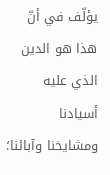يؤلّف في أنّ هذا هو الدين الذي عليه أسيادنا ومشايخنا وآبائنا؛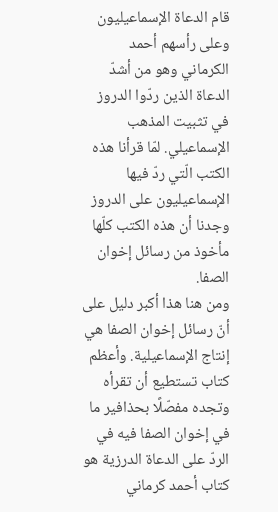قام الدعاة الإسماعيليون وعلى رأسهم أحمد الكرماني وهو من أشدّ الدعاة الذين ردّوا الدروز في تثبيت المذهب الإسماعيلي. لمّا قرأنا هذه الكتب الّتي ردّ فيها الإسماعيليون على الدروز وجدنا أن هذه الكتب كلّها مأخوذ من رسائل إخوان الصفا.
ومن هنا هذا أكبر دليل على أنّ رسائل إخوان الصفا هي إنتاج الإسماعيلية. وأعظم كتاب تستطيع أن تقرأه وتجده مفصّلًا بحذافير ما في إخوان الصفا فيه في الردّ على الدعاة الدرزية هو كتاب أحمد كرماني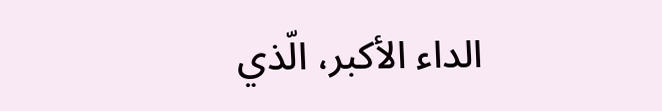الداء الأكبر، الّذي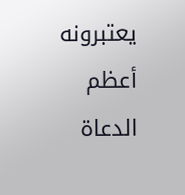يعتبرونه أعظم الدعاة